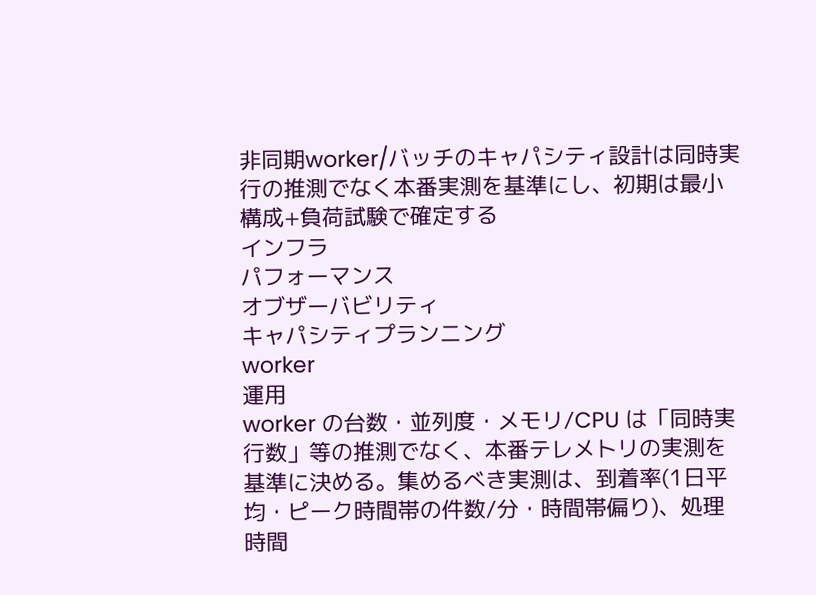非同期worker/バッチのキャパシティ設計は同時実行の推測でなく本番実測を基準にし、初期は最小構成+負荷試験で確定する
インフラ
パフォーマンス
オブザーバビリティ
キャパシティプランニング
worker
運用
worker の台数・並列度・メモリ/CPU は「同時実行数」等の推測でなく、本番テレメトリの実測を基準に決める。集めるべき実測は、到着率(1日平均・ピーク時間帯の件数/分・時間帯偏り)、処理時間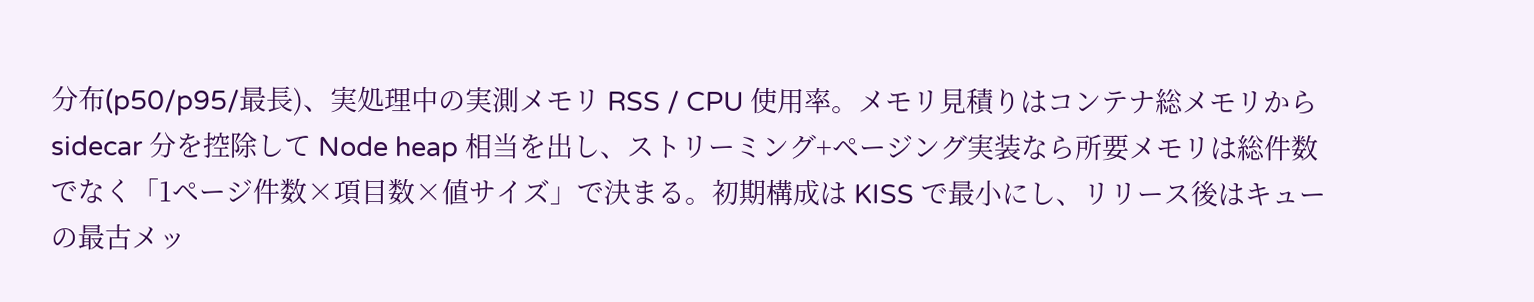分布(p50/p95/最長)、実処理中の実測メモリ RSS / CPU 使用率。メモリ見積りはコンテナ総メモリから sidecar 分を控除して Node heap 相当を出し、ストリーミング+ページング実装なら所要メモリは総件数でなく「1ページ件数×項目数×値サイズ」で決まる。初期構成は KISS で最小にし、リリース後はキューの最古メッ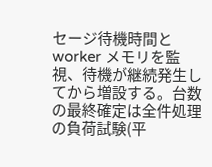セージ待機時間と worker メモリを監視、待機が継続発生してから増設する。台数の最終確定は全件処理の負荷試験(平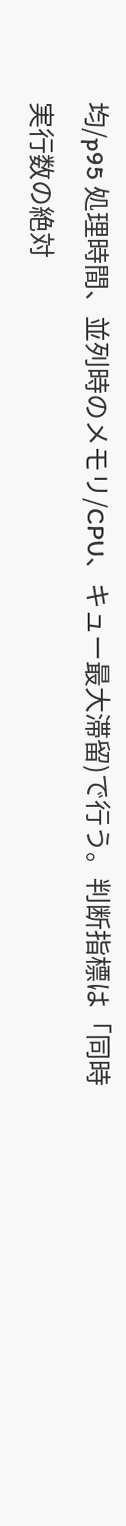均/p95 処理時間、並列時のメモリ/CPU、キュー最大滞留)で行う。判断指標は「同時実行数の絶対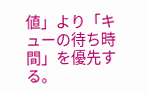値」より「キューの待ち時間」を優先する。